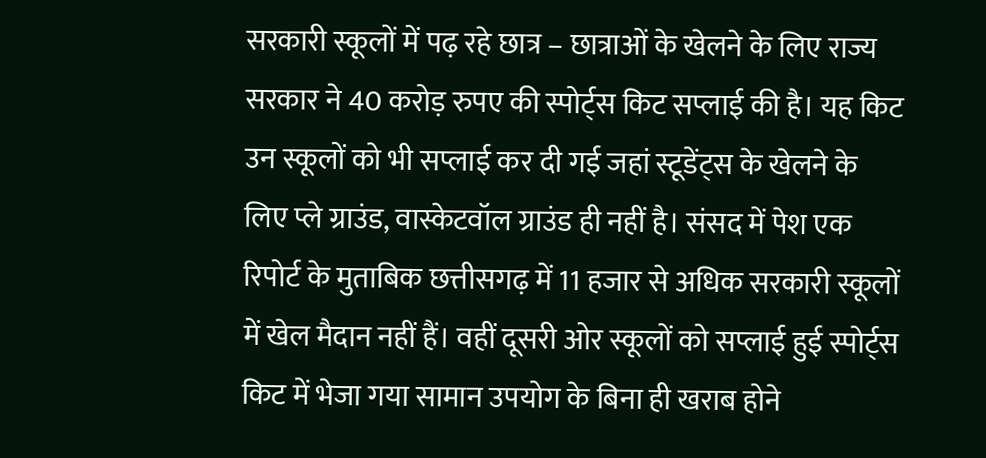सरकारी स्कूलों में पढ़ रहे छात्र – छात्राओं के खेलने के लिए राज्य सरकार ने 40 करोड़ रुपए की स्पोर्ट्स किट सप्लाई की है। यह किट उन स्कूलों को भी सप्लाई कर दी गई जहां स्टूडेंट्स के खेलने के लिए प्ले ग्राउंड, वास्केटवॉल ग्राउंड ही नहीं है। संसद में पेश एक रिपोर्ट के मुताबिक छत्तीसगढ़ में 11 हजार से अधिक सरकारी स्कूलों में खेल मैदान नहीं हैं। वहीं दूसरी ओर स्कूलों को सप्लाई हुई स्पोर्ट्स किट में भेजा गया सामान उपयोग के बिना ही खराब होने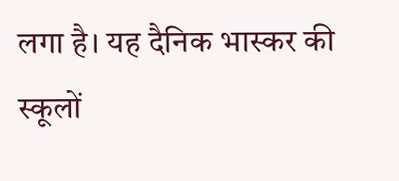लगा है। यह दैनिक भास्कर की स्कूलों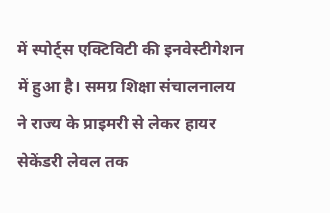में स्पोर्ट्स एक्टिविटी की इनवेस्टीगेशन में हुआ है। समग्र शिक्षा संचालनालय ने राज्य के प्राइमरी से लेकर हायर सेकेंडरी लेवल तक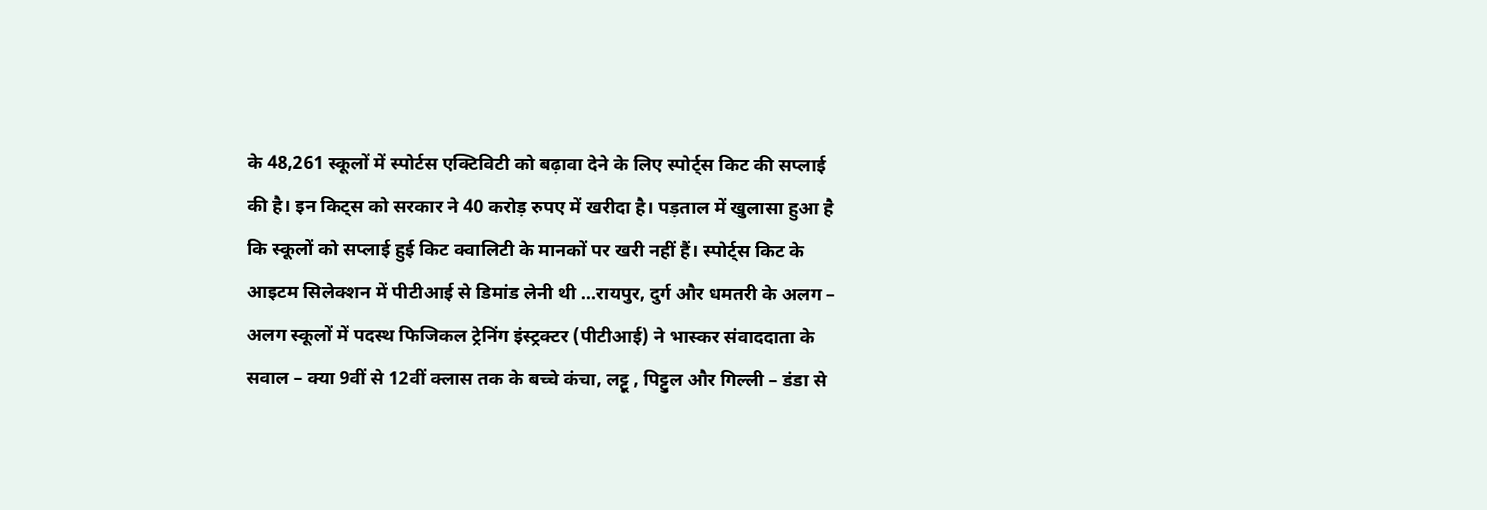के 48,261 स्कूलों में स्पोर्टस एक्टिविटी को बढ़ावा देने के लिए स्पोर्ट्स किट की सप्लाई की है। इन किट्स को सरकार ने 40 करोड़ रुपए में खरीदा है। पड़ताल में खुलासा हुआ है कि स्कूलों को सप्लाई हुई किट क्वालिटी के मानकों पर खरी नहीं हैं। स्पोर्ट्स किट के आइटम सिलेक्शन में पीटीआई से डिमांड लेनी थी …रायपुर, दुर्ग और धमतरी के अलग – अलग स्कूलों में पदस्थ फिजिकल ट्रेनिंग इंस्ट्रक्टर (पीटीआई) ने भास्कर संवाददाता के सवाल – क्या 9वीं से 12वीं क्लास तक के बच्चे कंचा, लट्टू , पिट्टुल और गिल्ली – डंडा से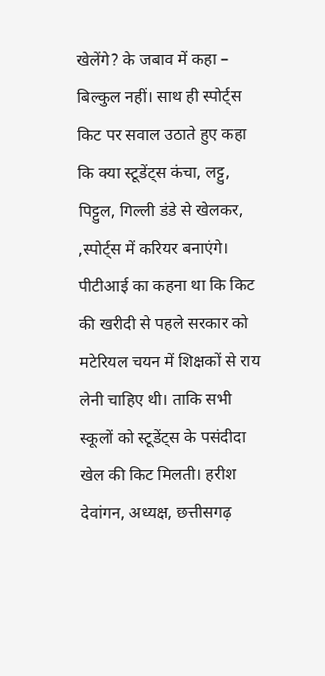खेलेंगे? के जबाव में कहा – बिल्कुल नहीं। साथ ही स्पोर्ट्स किट पर सवाल उठाते हुए कहा कि क्या स्टूडेंट्स कंचा, लट्टु, पिट्टुल, गिल्ली डंडे से खेलकर, ,स्पोर्ट्स में करियर बनाएंगे। पीटीआई का कहना था कि किट की खरीदी से पहले सरकार को मटेरियल चयन में शिक्षकों से राय लेनी चाहिए थी। ताकि सभी स्कूलों को स्टूडेंट्स के पसंदीदा खेल की किट मिलती। हरीश देवांगन, अध्यक्ष, छत्तीसगढ़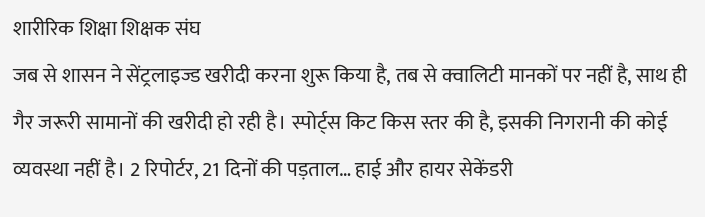शारीरिक शिक्षा शिक्षक संघ
जब से शासन ने सेंट्रलाइज्ड खरीदी करना शुरू किया है, तब से क्वालिटी मानकों पर नहीं है, साथ ही गैर जरूरी सामानों की खरीदी हो रही है। स्पोर्ट्स किट किस स्तर की है, इसकी निगरानी की कोई व्यवस्था नहीं है। 2 रिपोर्टर, 21 दिनों की पड़ताल… हाई और हायर सेकेंडरी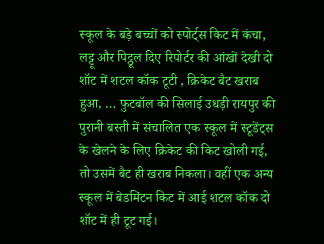स्कूल के बड़े बच्चों को स्पोर्ट्स किट में कंचा, लट्टू और पिट्ठूल दिए रिपोर्टर की आंखों देखी दो शॉट में शटल कॉक टूटी , क्रिकेट बैट खराब हुआ, … फुटबॉल की सिलाई उधड़ी रायपुर की पुरानी बस्ती में संचालित एक स्कूल में स्टूडेंट्स के खेलने के लिए क्रिकेट की किट खोली गई, तो उसमें बैट ही खराब निकला। वहीं एक अन्य स्कूल में बेडमिंटन किट में आई शटल कॉक दो शॉट में ही टूट गई।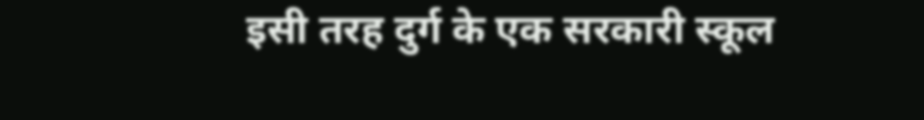इसी तरह दुर्ग के एक सरकारी स्कूल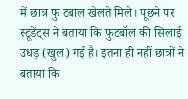में छात्र फु टबाल खेलते मिले। पूछने पर स्टूडेंट्स ने बताया कि फुटबॉल की सिलाई उधड़ (खुल) गई है। इतना ही नहीं छात्रों ने बताया कि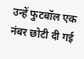उन्हें फुटबॉल एक नंबर छोटी दी गई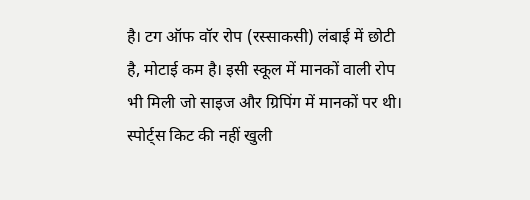है। टग ऑफ वॉर रोप (रस्साकसी) लंबाई में छोटी है, मोटाई कम है। इसी स्कूल में मानकों वाली रोप भी मिली जो साइज और ग्रिपिंग में मानकों पर थी।
स्पोर्ट्स किट की नहीं खुली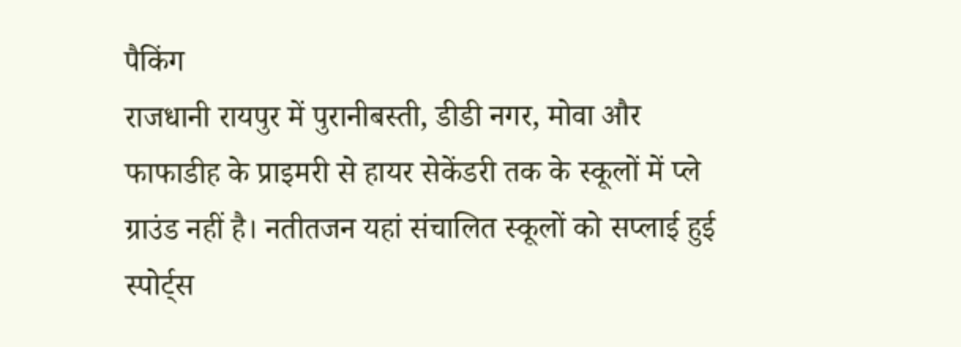पैकिंग
राजधानी रायपुर में पुरानीबस्ती, डीडी नगर, मोवा और फाफाडीह के प्राइमरी से हायर सेकेंडरी तक के स्कूलों में प्ले ग्राउंड नहीं है। नतीतजन यहां संचालित स्कूलों को सप्लाई हुई स्पोर्ट्स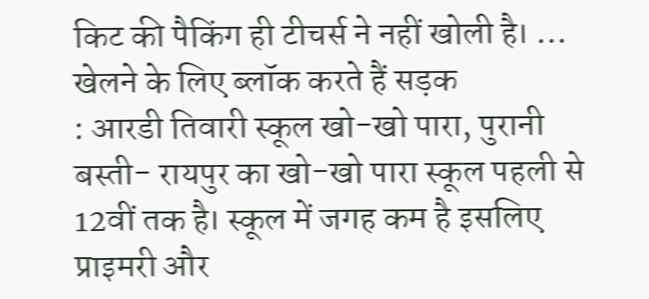किट की पैकिंग ही टीचर्स ने नहीं खोली है। … खेलने के लिए ब्लॉक करते हैं सड़क
: आरडी तिवारी स्कूल खो-खो पारा, पुरानी बस्ती- रायपुर का खो-खो पारा स्कूल पहली से 12वीं तक है। स्कूल में जगह कम है इसलिए प्राइमरी और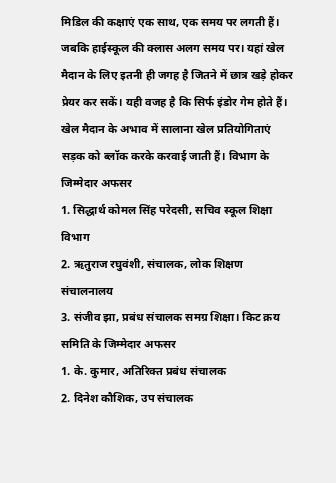मिडिल की कक्षाएं एक साथ, एक समय पर लगती हैं। जबकि हाईस्कूल की क्लास अलग समय पर। यहां खेल मैदान के लिए इतनी ही जगह है जितने में छात्र खड़े होकर प्रेयर कर सकें। यही वजह है कि सिर्फ इंडोर गेम होते हैं। खेल मैदान के अभाव में सालाना खेल प्रतियोगिताएं सड़क को ब्लॉक करके करवाई जाती हैं। विभाग के जिम्मेदार अफसर
1. सिद्धार्थ कोमल सिंह परेदसी, सचिव स्कूल शिक्षा विभाग
2. ऋतुराज रघुवंशी, संचालक, लोक शिक्षण संचालनालय
3. संजीव झा, प्रबंध संचालक समग्र शिक्षा। किट क्रय समिति के जिम्मेदार अफसर
1. के. कुमार, अतिरिक्त प्रबंध संचालक
2. दिनेश कौशिक, उप संचालक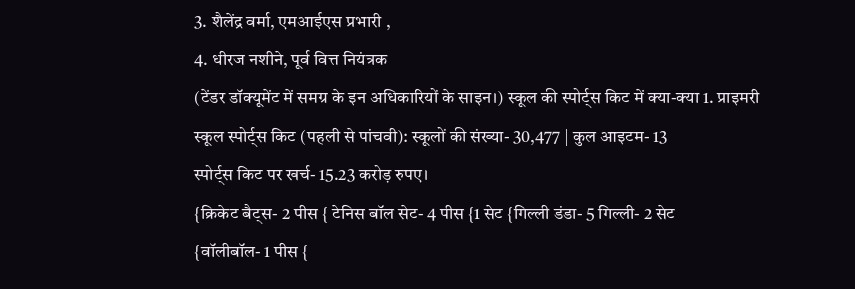3. शैलेंद्र वर्मा, एमआईएस प्रभारी ,
4. धीरज नशीने, पूर्व वित्त नियंत्रक
(टेंडर डॉक्यूमेंट में समग्र के इन अधिकारियों के साइन।) स्कूल की स्पोर्ट्स किट में क्या-क्या 1. प्राइमरी स्कूल स्पोर्ट्स किट (पहली से पांचवी): स्कूलों की संख्या- 30,477 | कुल आइटम- 13
स्पोर्ट्स किट पर खर्च- 15.23 करोड़ रुपए।
{क्रिकेट बैट्स- 2 पीस { टेनिस बॉल सेट- 4 पीस {1 सेट {गिल्ली डंडा- 5 गिल्ली- 2 सेट
{वॉलीबॉल- 1 पीस {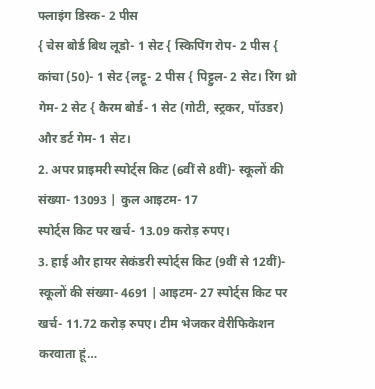फ्लाइंग डिस्क- 2 पीस
{ चेस बोर्ड बिथ लूडो- 1 सेट { स्किपिंग रोप- 2 पीस { कांचा (50)- 1 सेट {लट्टू- 2 पीस { पिट्टुल- 2 सेट। रिंग थ्रो गेम- 2 सेट { कैरम बोर्ड- 1 सेट (गोटी, स्ट्रकर, पॉउडर) और डर्ट गेम- 1 सेट।
2. अपर प्राइमरी स्पोर्ट्स किट (6वीं से 8वीं)- स्कूलों की संख्या- 13093 | कुल आइटम- 17
स्पोर्ट्स किट पर खर्च- 13.09 करोड़ रुपए।
3. हाई और हायर सेकंडरी स्पोर्ट्स किट (9वीं से 12वीं)- स्कूलों की संख्या- 4691 |आइटम- 27 स्पोर्ट्स किट पर खर्च- 11.72 करोड़ रुपए। टीम भेजकर वेरीफिकेशन करवाता हूं…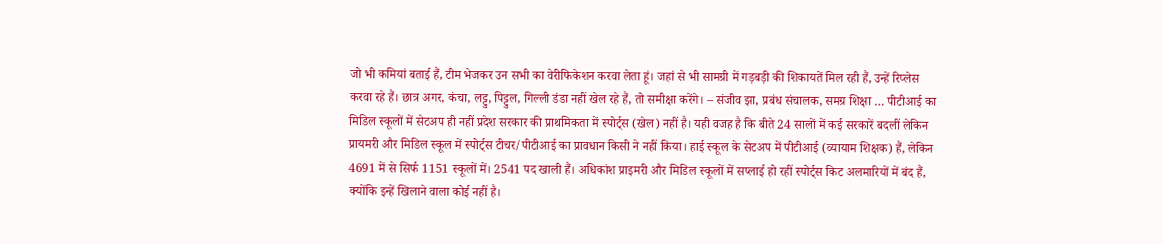जो भी कमियां बताई हैं, टीम भेजकर उन सभी का वेरीफिकेशन करवा लेता हूं। जहां से भी सामग्री में गड़बड़ी की शिकायतें मिल रही हैं, उन्हें रिप्लेस करवा रहे हैं। छात्र अगर, कंचा, लट्टु, पिट्टुल, गिल्ली डंडा नहीं खेल रहे हैं, तो समीक्षा करेंगे। – संजीव झा, प्रबंध संचालक, समग्र शिक्षा … पीटीआई का मिडिल स्कूलों में सेटअप ही नहीं प्रदेश सरकार की प्राथमिकता में स्पोर्ट्स (खेल) नहीं है। यही वजह है कि बीते 24 सालों में कई सरकारें बदलीं लेकिन प्रायमरी और मिडिल स्कूल में स्पोर्ट्स टीचर/पीटीआई का प्रावधान किसी ने नहीं किया। हाई स्कूल के सेटअप में पीटीआई (व्यायाम शिक्षक) हैं, लेकिन 4691 में से सिर्फ 1151 स्कूलों में। 2541 पद खाली हैं। अधिकांश प्राइमरी और मिडिल स्कूलों में सप्लाई हो रहीं स्पोर्ट्स किट अलमारियों में बंद हैं, क्योंकि इन्हें खिलाने वाला कोई नहीं है।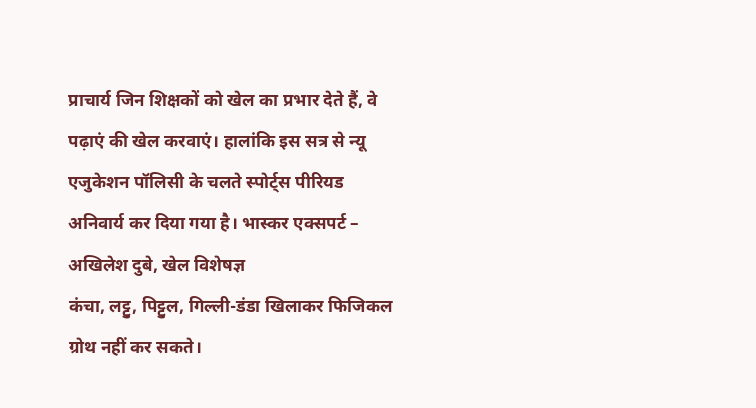प्राचार्य जिन शिक्षकों को खेल का प्रभार देते हैं, वे पढ़ाएं की खेल करवाएं। हालांकि इस सत्र से न्यू एजुकेशन पॉलिसी के चलते स्पोर्ट्स पीरियड अनिवार्य कर दिया गया है। भास्कर एक्सपर्ट – अखिलेश दुबे, खेल विशेषज्ञ
कंचा, लट्टु, पिट्टुल, गिल्ली-डंडा खिलाकर फिजिकल ग्रोथ नहीं कर सकते।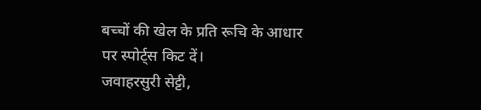बच्चों की खेल के प्रति रूचि के आधार पर स्पोर्ट्स किट दें।
जवाहरसुरी सेट्टी,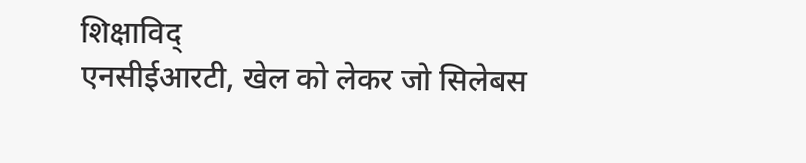शिक्षाविद्
एनसीईआरटी, खेल को लेकर जो सिलेबस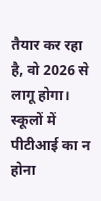तैयार कर रहा है, वो 2026 से लागू होगा। स्कूलों में पीटीआई का न होना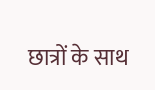छात्रों के साथ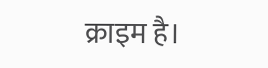क्राइम है।